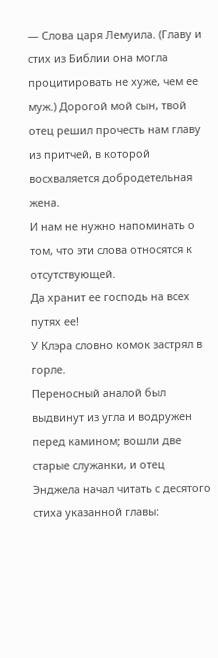— Слова царя Лемуила. (Главу и стих из Библии она могла процитировать не хуже, чем ее муж.) Дорогой мой сын, твой отец решил прочесть нам главу из притчей, в которой восхваляется добродетельная жена.
И нам не нужно напоминать о том, что эти слова относятся к отсутствующей.
Да хранит ее господь на всех путях ее!
У Клэра словно комок застрял в горле.
Переносный аналой был выдвинут из угла и водружен перед камином; вошли две старые служанки, и отец Энджела начал читать с десятого стиха указанной главы: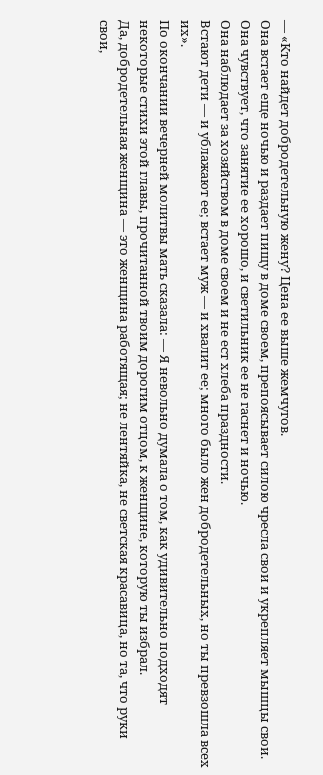— «Кто найдет добродетельную жену? Цена ее выше жемчугов.
Она встает еще ночью и раздает пищу в доме своем, препоясывает силою чресла свои и укрепляет мышцы свои.
Она чувствует, что занятие ее хорошо, и светильник ее не гаснет и ночью.
Она наблюдает за хозяйством в доме своем и не ест хлеба праздности.
Встают дети — и ублажают ее; встает муж — и хвалит ее; много было жен добродетельных, но ты превзошла всех их».
По окончании вечерней молитвы мать сказала: — Я невольно думала о том, как удивительно подходят некоторые стихи этой главы, прочитанной твоим дорогим отцом, к женщине, которую ты избрал.
Да, добродетельная женщина — это женщина работящая; не лентяйка, не светская красавица, но та, что руки свои,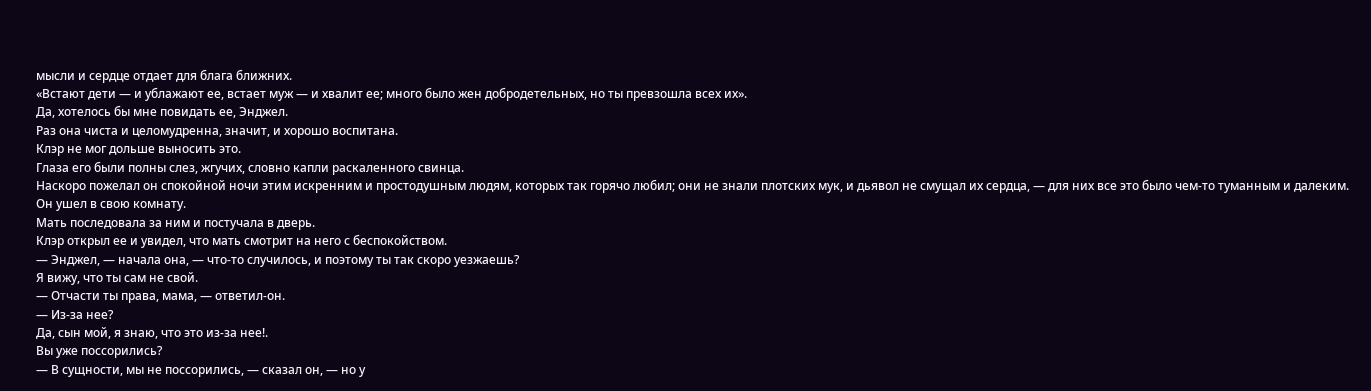мысли и сердце отдает для блага ближних.
«Встают дети — и ублажают ее, встает муж — и хвалит ее; много было жен добродетельных, но ты превзошла всех их».
Да, хотелось бы мне повидать ее, Энджел.
Раз она чиста и целомудренна, значит, и хорошо воспитана.
Клэр не мог дольше выносить это.
Глаза его были полны слез, жгучих, словно капли раскаленного свинца.
Наскоро пожелал он спокойной ночи этим искренним и простодушным людям, которых так горячо любил; они не знали плотских мук, и дьявол не смущал их сердца, — для них все это было чем-то туманным и далеким.
Он ушел в свою комнату.
Мать последовала за ним и постучала в дверь.
Клэр открыл ее и увидел, что мать смотрит на него с беспокойством.
— Энджел, — начала она, — что-то случилось, и поэтому ты так скоро уезжаешь?
Я вижу, что ты сам не свой.
— Отчасти ты права, мама, — ответил-он.
— Из-за нее?
Да, сын мой, я знаю, что это из-за нее!.
Вы уже поссорились?
— В сущности, мы не поссорились, — сказал он, — но у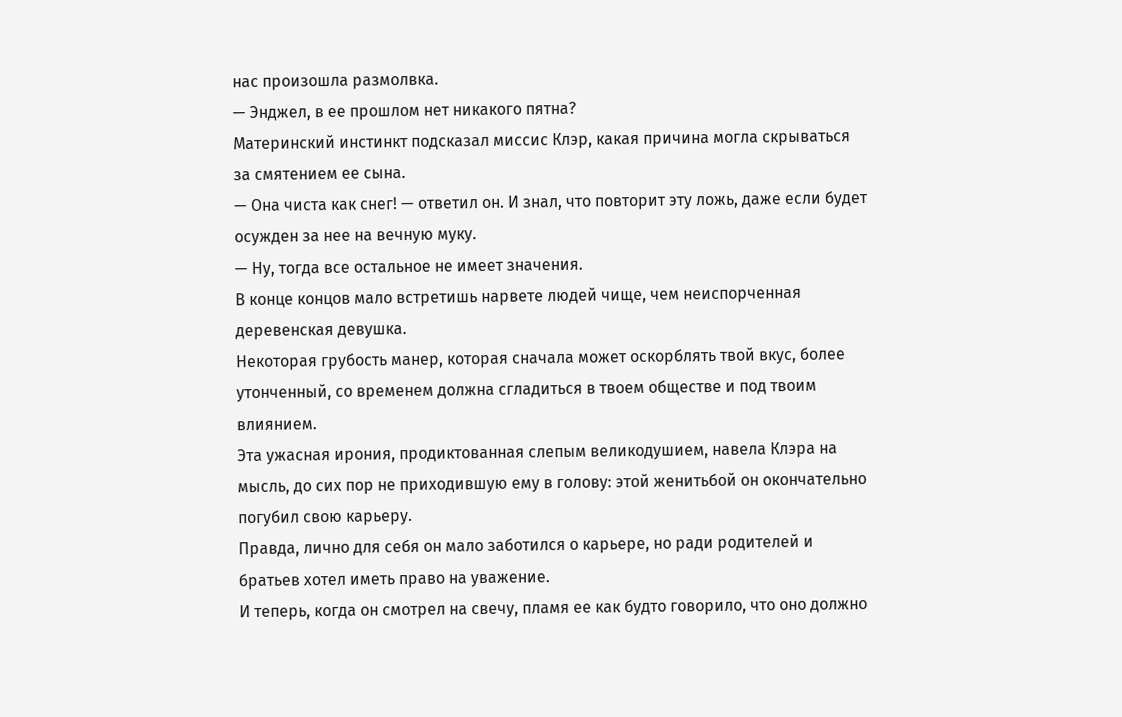нас произошла размолвка.
— Энджел, в ее прошлом нет никакого пятна?
Материнский инстинкт подсказал миссис Клэр, какая причина могла скрываться за смятением ее сына.
— Она чиста как снег! — ответил он. И знал, что повторит эту ложь, даже если будет осужден за нее на вечную муку.
— Ну, тогда все остальное не имеет значения.
В конце концов мало встретишь нарвете людей чище, чем неиспорченная деревенская девушка.
Некоторая грубость манер, которая сначала может оскорблять твой вкус, более утонченный, со временем должна сгладиться в твоем обществе и под твоим влиянием.
Эта ужасная ирония, продиктованная слепым великодушием, навела Клэра на мысль, до сих пор не приходившую ему в голову: этой женитьбой он окончательно погубил свою карьеру.
Правда, лично для себя он мало заботился о карьере, но ради родителей и братьев хотел иметь право на уважение.
И теперь, когда он смотрел на свечу, пламя ее как будто говорило, что оно должно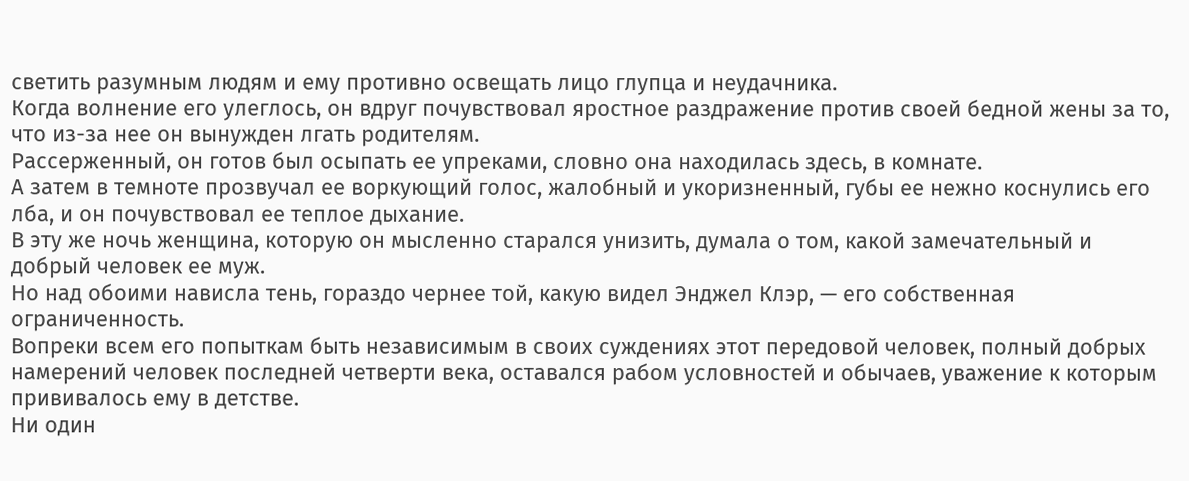светить разумным людям и ему противно освещать лицо глупца и неудачника.
Когда волнение его улеглось, он вдруг почувствовал яростное раздражение против своей бедной жены за то, что из-за нее он вынужден лгать родителям.
Рассерженный, он готов был осыпать ее упреками, словно она находилась здесь, в комнате.
А затем в темноте прозвучал ее воркующий голос, жалобный и укоризненный, губы ее нежно коснулись его лба, и он почувствовал ее теплое дыхание.
В эту же ночь женщина, которую он мысленно старался унизить, думала о том, какой замечательный и добрый человек ее муж.
Но над обоими нависла тень, гораздо чернее той, какую видел Энджел Клэр, — его собственная ограниченность.
Вопреки всем его попыткам быть независимым в своих суждениях этот передовой человек, полный добрых намерений человек последней четверти века, оставался рабом условностей и обычаев, уважение к которым прививалось ему в детстве.
Ни один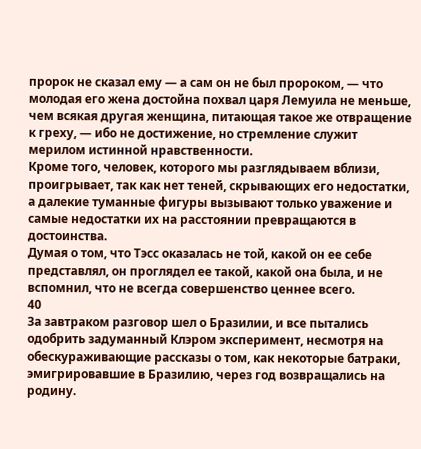пророк не сказал ему — а сам он не был пророком, — что молодая его жена достойна похвал царя Лемуила не меньше, чем всякая другая женщина, питающая такое же отвращение к греху, — ибо не достижение, но стремление служит мерилом истинной нравственности.
Кроме того, человек, которого мы разглядываем вблизи, проигрывает, так как нет теней, скрывающих его недостатки, а далекие туманные фигуры вызывают только уважение и самые недостатки их на расстоянии превращаются в достоинства.
Думая о том, что Тэсс оказалась не той, какой он ее себе представлял, он проглядел ее такой, какой она была, и не вспомнил, что не всегда совершенство ценнее всего.
40
За завтраком разговор шел о Бразилии, и все пытались одобрить задуманный Клэром эксперимент, несмотря на обескураживающие рассказы о том, как некоторые батраки, эмигрировавшие в Бразилию, через год возвращались на родину.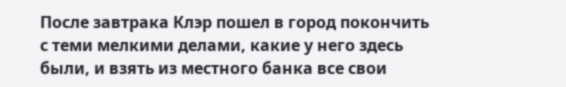После завтрака Клэр пошел в город покончить с теми мелкими делами, какие у него здесь были, и взять из местного банка все свои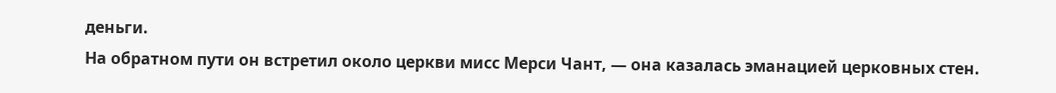деньги.
На обратном пути он встретил около церкви мисс Мерси Чант, — она казалась эманацией церковных стен.